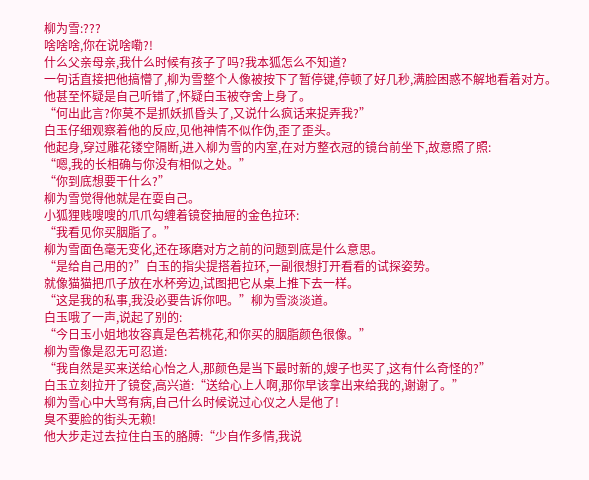柳为雪:???
啥啥啥,你在说啥嘞?!
什么父亲母亲,我什么时候有孩子了吗?我本狐怎么不知道?
一句话直接把他搞懵了,柳为雪整个人像被按下了暂停键,停顿了好几秒,满脸困惑不解地看着对方。
他甚至怀疑是自己听错了,怀疑白玉被夺舍上身了。
“何出此言?你莫不是抓妖抓昏头了,又说什么疯话来捉弄我?”
白玉仔细观察着他的反应,见他神情不似作伪,歪了歪头。
他起身,穿过雕花镂空隔断,进入柳为雪的内室,在对方整衣冠的镜台前坐下,故意照了照:
“嗯,我的长相确与你没有相似之处。”
“你到底想要干什么?”
柳为雪觉得他就是在耍自己。
小狐狸贱嗖嗖的爪爪勾缠着镜奁抽屉的金色拉环:
“我看见你买胭脂了。”
柳为雪面色毫无变化,还在琢磨对方之前的问题到底是什么意思。
“是给自己用的?”白玉的指尖提搭着拉环,一副很想打开看看的试探姿势。
就像猫猫把爪子放在水杯旁边,试图把它从桌上推下去一样。
“这是我的私事,我没必要告诉你吧。”柳为雪淡淡道。
白玉哦了一声,说起了别的:
“今日玉小姐地妆容真是色若桃花,和你买的胭脂颜色很像。”
柳为雪像是忍无可忍道:
“我自然是买来送给心怡之人,那颜色是当下最时新的,嫂子也买了,这有什么奇怪的?”
白玉立刻拉开了镜奁,高兴道:“送给心上人啊,那你早该拿出来给我的,谢谢了。”
柳为雪心中大骂有病,自己什么时候说过心仪之人是他了!
臭不要脸的街头无赖!
他大步走过去拉住白玉的胳膊:“少自作多情,我说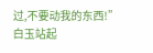过,不要动我的东西!”
白玉站起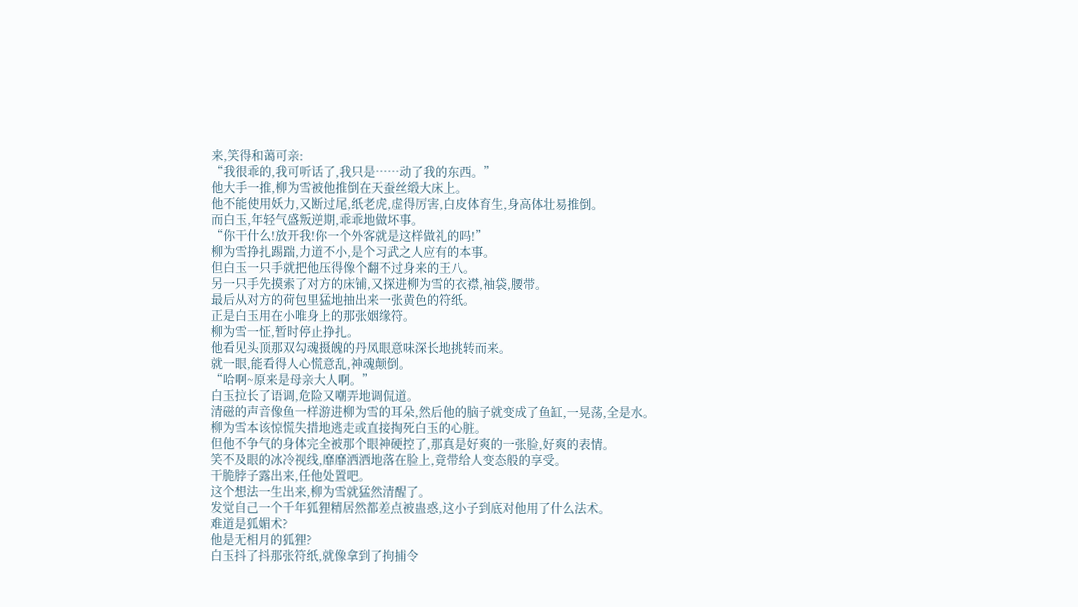来,笑得和蔼可亲:
“我很乖的,我可听话了,我只是……动了我的东西。”
他大手一推,柳为雪被他推倒在天蚕丝缎大床上。
他不能使用妖力,又断过尾,纸老虎,虚得厉害,白皮体育生,身高体壮易推倒。
而白玉,年轻气盛叛逆期,乖乖地做坏事。
“你干什么!放开我!你一个外客就是这样做礼的吗!”
柳为雪挣扎踢踹,力道不小,是个习武之人应有的本事。
但白玉一只手就把他压得像个翻不过身来的王八。
另一只手先摸索了对方的床铺,又探进柳为雪的衣襟,袖袋,腰带。
最后从对方的荷包里猛地抽出来一张黄色的符纸。
正是白玉用在小唯身上的那张姻缘符。
柳为雪一怔,暂时停止挣扎。
他看见头顶那双勾魂摄魄的丹凤眼意味深长地挑转而来。
就一眼,能看得人心慌意乱,神魂颠倒。
“哈啊~原来是母亲大人啊。”
白玉拉长了语调,危险又嘲弄地调侃道。
清磁的声音像鱼一样游进柳为雪的耳朵,然后他的脑子就变成了鱼缸,一晃荡,全是水。
柳为雪本该惊慌失措地逃走或直接掏死白玉的心脏。
但他不争气的身体完全被那个眼神硬控了,那真是好爽的一张脸,好爽的表情。
笑不及眼的冰冷视线,靡靡洒洒地落在脸上,竟带给人变态般的享受。
干脆脖子露出来,任他处置吧。
这个想法一生出来,柳为雪就猛然清醒了。
发觉自己一个千年狐狸精居然都差点被蛊惑,这小子到底对他用了什么法术。
难道是狐媚术?
他是无相月的狐狸?
白玉抖了抖那张符纸,就像拿到了拘捕令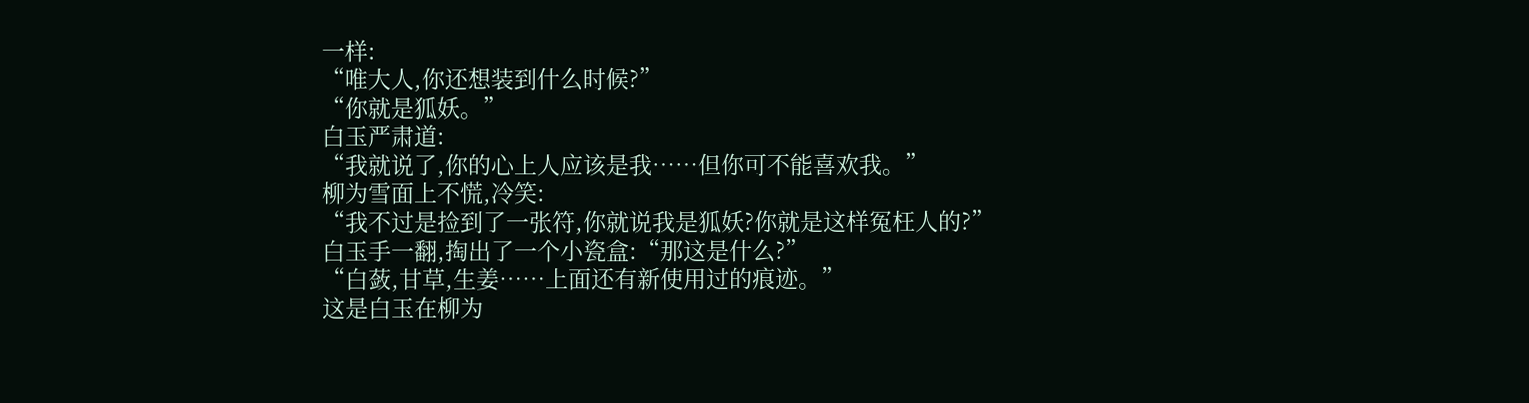一样:
“唯大人,你还想装到什么时候?”
“你就是狐妖。”
白玉严肃道:
“我就说了,你的心上人应该是我……但你可不能喜欢我。”
柳为雪面上不慌,冷笑:
“我不过是捡到了一张符,你就说我是狐妖?你就是这样冤枉人的?”
白玉手一翻,掏出了一个小瓷盒:“那这是什么?”
“白蔹,甘草,生姜……上面还有新使用过的痕迹。”
这是白玉在柳为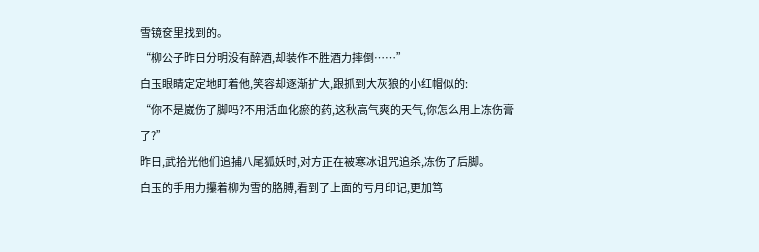雪镜奁里找到的。
“柳公子昨日分明没有醉酒,却装作不胜酒力摔倒……”
白玉眼睛定定地盯着他,笑容却逐渐扩大,跟抓到大灰狼的小红帽似的:
“你不是崴伤了脚吗?不用活血化瘀的药,这秋高气爽的天气,你怎么用上冻伤膏了?”
昨日,武拾光他们追捕八尾狐妖时,对方正在被寒冰诅咒追杀,冻伤了后脚。
白玉的手用力攥着柳为雪的胳膊,看到了上面的亏月印记,更加笃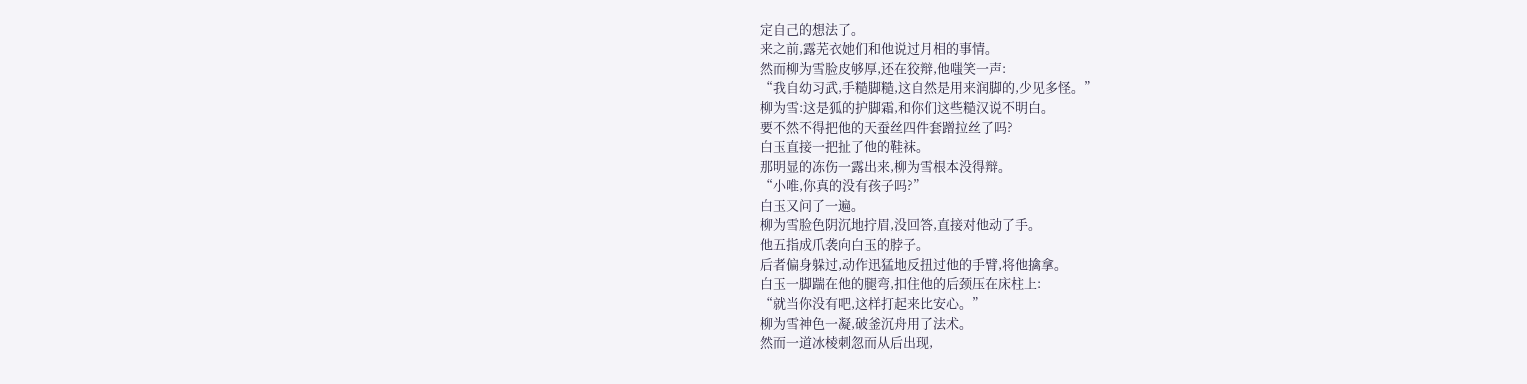定自己的想法了。
来之前,露芜衣她们和他说过月相的事情。
然而柳为雪脸皮够厚,还在狡辩,他嗤笑一声:
“我自幼习武,手糙脚糙,这自然是用来润脚的,少见多怪。”
柳为雪:这是狐的护脚霜,和你们这些糙汉说不明白。
要不然不得把他的天蚕丝四件套蹭拉丝了吗?
白玉直接一把扯了他的鞋袜。
那明显的冻伤一露出来,柳为雪根本没得辩。
“小唯,你真的没有孩子吗?”
白玉又问了一遍。
柳为雪脸色阴沉地拧眉,没回答,直接对他动了手。
他五指成爪袭向白玉的脖子。
后者偏身躲过,动作迅猛地反扭过他的手臂,将他擒拿。
白玉一脚踹在他的腿弯,扣住他的后颈压在床柱上:
“就当你没有吧,这样打起来比安心。”
柳为雪神色一凝,破釜沉舟用了法术。
然而一道冰棱刺忽而从后出现,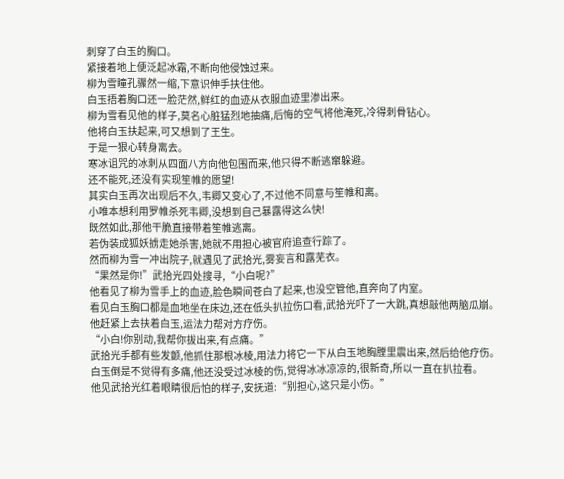刺穿了白玉的胸口。
紧接着地上便泛起冰霜,不断向他侵蚀过来。
柳为雪瞳孔骤然一缩,下意识伸手扶住他。
白玉捂着胸口还一脸茫然,鲜红的血迹从衣服血迹里渗出来。
柳为雪看见他的样子,莫名心脏猛烈地抽痛,后悔的空气将他淹死,冷得刺骨钻心。
他将白玉扶起来,可又想到了王生。
于是一狠心转身离去。
寒冰诅咒的冰刺从四面八方向他包围而来,他只得不断逃窜躲避。
还不能死,还没有实现笙帷的愿望!
其实白玉再次出现后不久,韦卿又变心了,不过他不同意与笙帷和离。
小唯本想利用罗帷杀死韦卿,没想到自己暴露得这么快!
既然如此,那他干脆直接带着笙帷逃离。
若伪装成狐妖掳走她杀害,她就不用担心被官府追查行踪了。
然而柳为雪一冲出院子,就遇见了武拾光,雾妄言和露芜衣。
“果然是你!”武拾光四处搜寻,“小白呢?”
他看见了柳为雪手上的血迹,脸色瞬间苍白了起来,也没空管他,直奔向了内室。
看见白玉胸口都是血地坐在床边,还在低头扒拉伤口看,武拾光吓了一大跳,真想敲他两脑瓜崩。
他赶紧上去扶着白玉,运法力帮对方疗伤。
“小白!你别动,我帮你拔出来,有点痛。”
武拾光手都有些发颤,他抓住那根冰棱,用法力将它一下从白玉地胸膛里震出来,然后给他疗伤。
白玉倒是不觉得有多痛,他还没受过冰棱的伤,觉得冰冰凉凉的,很新奇,所以一直在扒拉看。
他见武拾光红着眼睛很后怕的样子,安抚道:“别担心,这只是小伤。”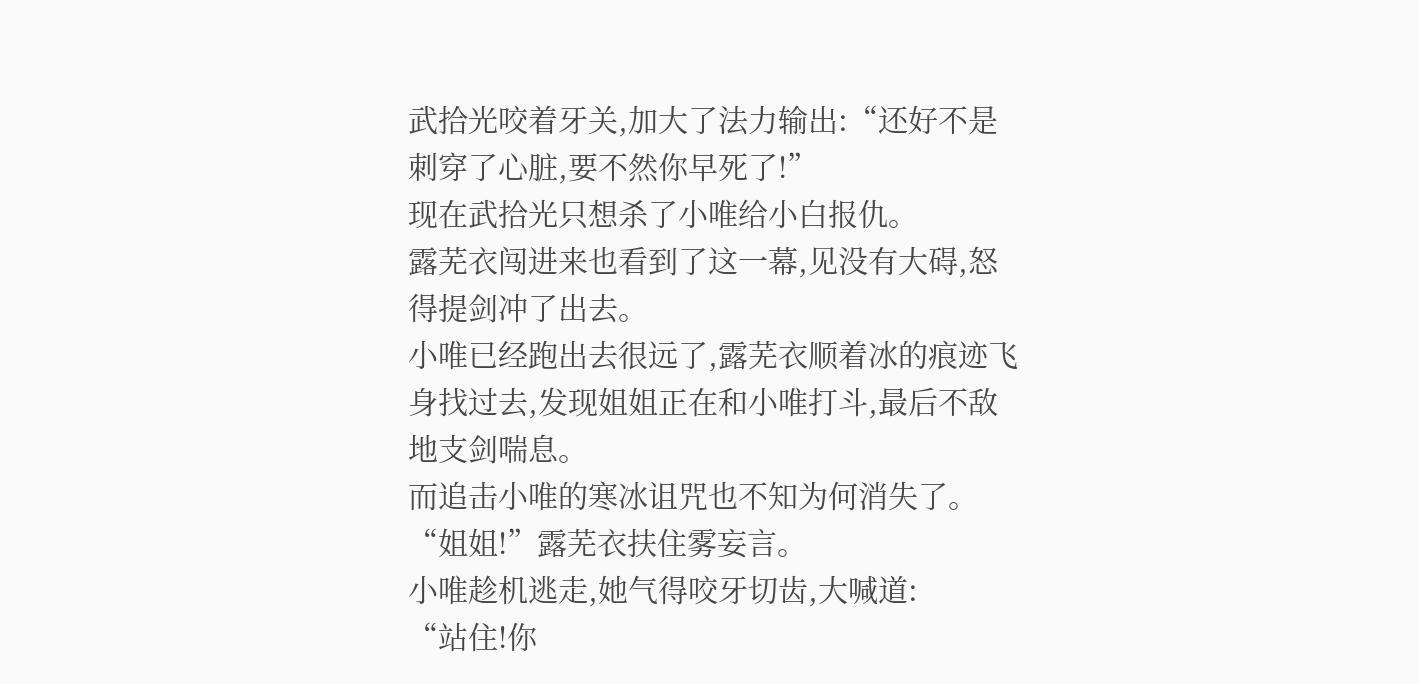武拾光咬着牙关,加大了法力输出:“还好不是刺穿了心脏,要不然你早死了!”
现在武拾光只想杀了小唯给小白报仇。
露芜衣闯进来也看到了这一幕,见没有大碍,怒得提剑冲了出去。
小唯已经跑出去很远了,露芜衣顺着冰的痕迹飞身找过去,发现姐姐正在和小唯打斗,最后不敌地支剑喘息。
而追击小唯的寒冰诅咒也不知为何消失了。
“姐姐!”露芜衣扶住雾妄言。
小唯趁机逃走,她气得咬牙切齿,大喊道:
“站住!你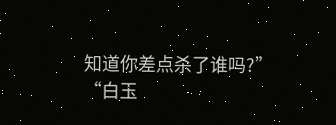知道你差点杀了谁吗?”
“白玉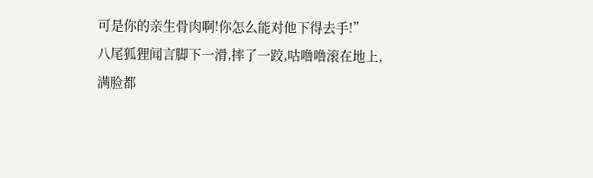可是你的亲生骨肉啊!你怎么能对他下得去手!”
八尾狐狸闻言脚下一滑,摔了一跤,咕噜噜滚在地上,满脸都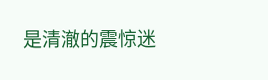是清澈的震惊迷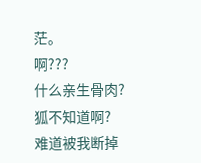茫。
啊???
什么亲生骨肉?
狐不知道啊?
难道被我断掉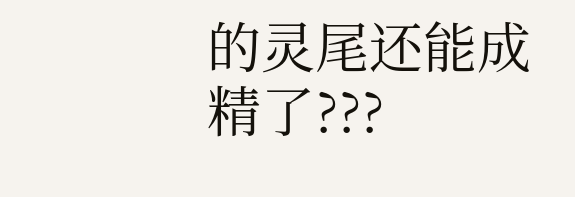的灵尾还能成精了???